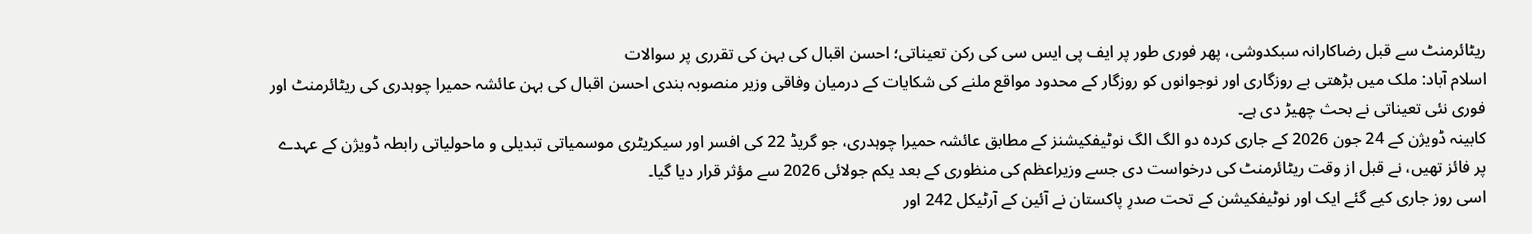ریٹائرمنٹ سے قبل رضاکارانہ سبکدوشی، پھر فوری طور پر ایف پی ایس سی کی رکن تعیناتی؛ احسن اقبال کی بہن کی تقرری پر سوالات
اسلام آباد: ملک میں بڑھتی بے روزگاری اور نوجوانوں کو روزگار کے محدود مواقع ملنے کی شکایات کے درمیان وفاقی وزیر منصوبہ بندی احسن اقبال کی بہن عائشہ حمیرا چوہدری کی ریٹائرمنٹ اور فوری نئی تعیناتی نے بحث چھیڑ دی ہے۔
کابینہ ڈویژن کے 24 جون 2026 کے جاری کردہ دو الگ الگ نوٹیفکیشنز کے مطابق عائشہ حمیرا چوہدری، جو گریڈ 22 کی افسر اور سیکریٹری موسمیاتی تبدیلی و ماحولیاتی رابطہ ڈویژن کے عہدے پر فائز تھیں، نے قبل از وقت ریٹائرمنٹ کی درخواست دی جسے وزیراعظم کی منظوری کے بعد یکم جولائی 2026 سے مؤثر قرار دیا گیا۔
اسی روز جاری کیے گئے ایک اور نوٹیفکیشن کے تحت صدرِ پاکستان نے آئین کے آرٹیکل 242 اور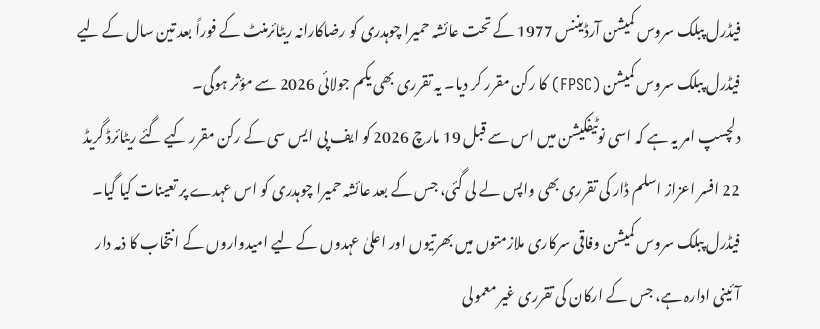فیڈرل پبلک سروس کمیشن آرڈیننس 1977 کے تحت عائشہ حمیرا چوہدری کو رضاکارانہ ریٹائرمنٹ کے فوراً بعد تین سال کے لیے فیڈرل پبلک سروس کمیشن (FPSC) کا رکن مقرر کر دیا۔ یہ تقرری بھی یکم جولائی 2026 سے مؤثر ہوگی۔
دلچسپ امر یہ ہے کہ اسی نوٹیفکیشن میں اس سے قبل 19 مارچ 2026 کو ایف پی ایس سی کے رکن مقرر کیے گئے ریٹائرڈ گریڈ 22 افسر اعزاز اسلم ڈار کی تقرری بھی واپس لے لی گئی، جس کے بعد عائشہ حمیرا چوہدری کو اس عہدے پر تعینات کیا گیا۔
فیڈرل پبلک سروس کمیشن وفاقی سرکاری ملازمتوں میں بھرتیوں اور اعلیٰ عہدوں کے لیے امیدواروں کے انتخاب کا ذمہ دار آئینی ادارہ ہے، جس کے ارکان کی تقرری غیر معمولی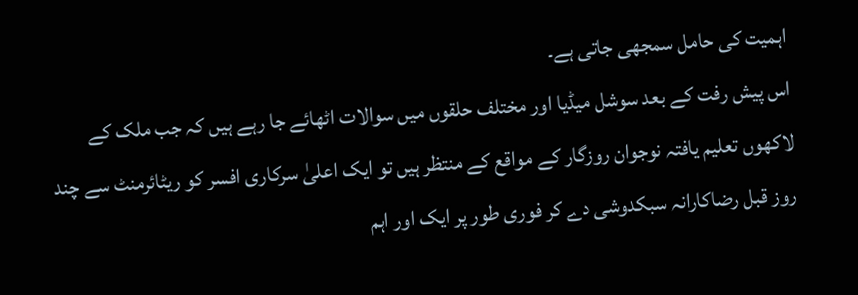اہمیت کی حامل سمجھی جاتی ہے۔
اس پیش رفت کے بعد سوشل میڈیا اور مختلف حلقوں میں سوالات اٹھائے جا رہے ہیں کہ جب ملک کے لاکھوں تعلیم یافتہ نوجوان روزگار کے مواقع کے منتظر ہیں تو ایک اعلیٰ سرکاری افسر کو ریٹائرمنٹ سے چند روز قبل رضاکارانہ سبکدوشی دے کر فوری طور پر ایک اور اہم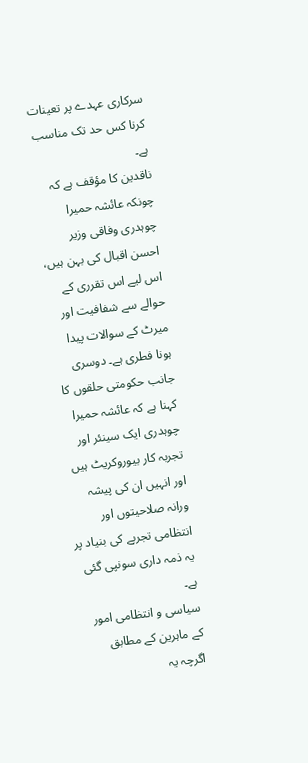سرکاری عہدے پر تعینات کرنا کس حد تک مناسب ہے۔
ناقدین کا مؤقف ہے کہ چونکہ عائشہ حمیرا چوہدری وفاقی وزیر احسن اقبال کی بہن ہیں، اس لیے اس تقرری کے حوالے سے شفافیت اور میرٹ کے سوالات پیدا ہونا فطری ہے۔ دوسری جانب حکومتی حلقوں کا کہنا ہے کہ عائشہ حمیرا چوہدری ایک سینئر اور تجربہ کار بیوروکریٹ ہیں اور انہیں ان کی پیشہ ورانہ صلاحیتوں اور انتظامی تجربے کی بنیاد پر یہ ذمہ داری سونپی گئی ہے۔
سیاسی و انتظامی امور کے ماہرین کے مطابق اگرچہ یہ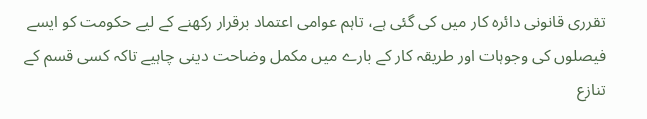تقرری قانونی دائرہ کار میں کی گئی ہے، تاہم عوامی اعتماد برقرار رکھنے کے لیے حکومت کو ایسے فیصلوں کی وجوہات اور طریقہ کار کے بارے میں مکمل وضاحت دینی چاہیے تاکہ کسی قسم کے تنازع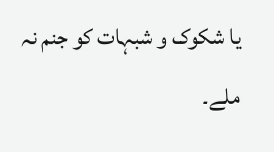یا شکوک و شبہات کو جنم نہ ملے۔